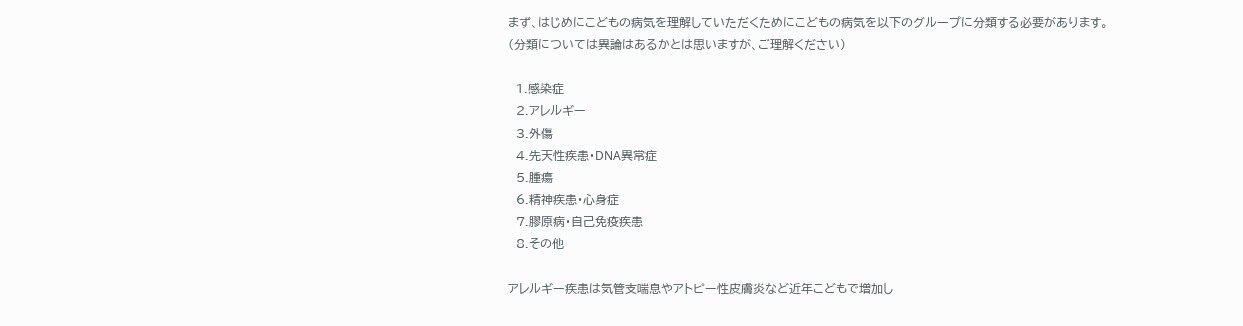まず、はじめにこどもの病気を理解していただくためにこどもの病気を以下のグループに分類する必要があります。
(分類については異論はあるかとは思いますが、ご理解ください)

  1.感染症
  2.アレルギー
  3.外傷
  4.先天性疾患・DNA異常症
  5.腫瘍
  6.精神疾患・心身症
  7.膠原病・自己免疫疾患
  8.その他

アレルギー疾患は気管支喘息やアトピー性皮膚炎など近年こどもで増加し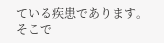ている疾患であります。
そこで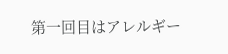第一回目はアレルギー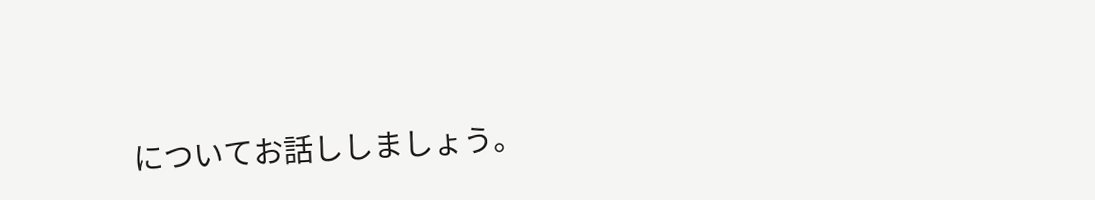についてお話ししましょう。